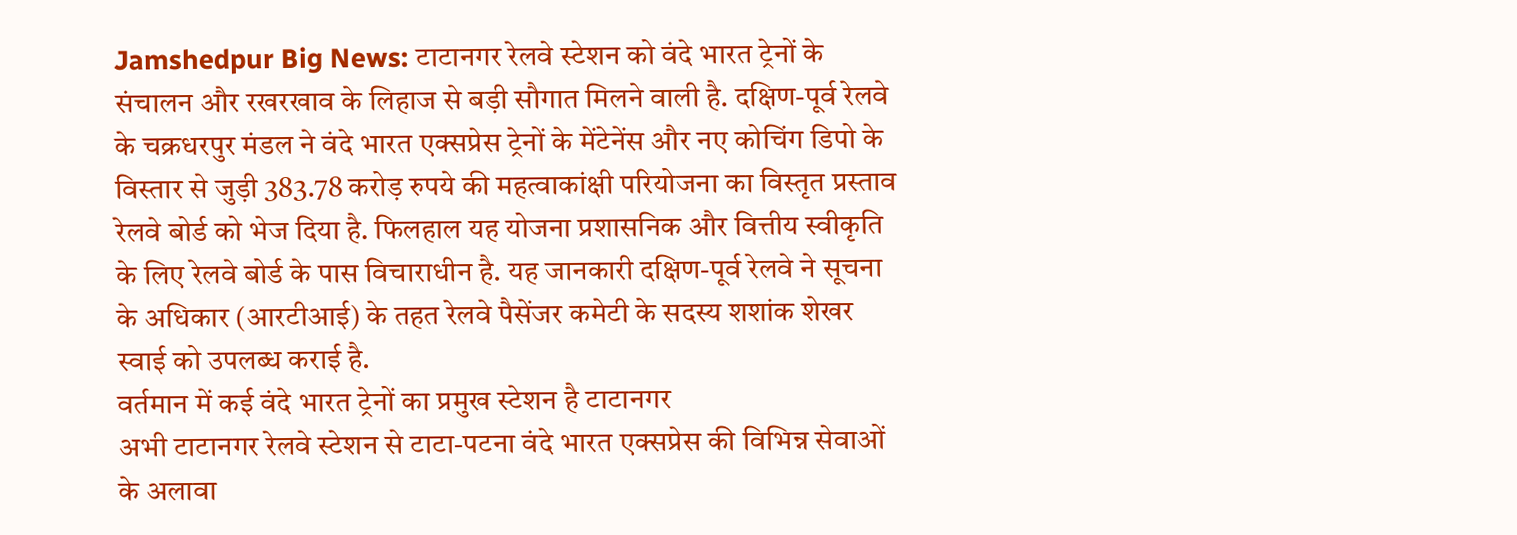Jamshedpur Big News: टाटानगर रेलवे स्टेशन को वंदे भारत ट्रेनों के संचालन और रखरखाव के लिहाज से बड़ी सौगात मिलने वाली है. दक्षिण-पूर्व रेलवे के चक्रधरपुर मंडल ने वंदे भारत एक्सप्रेस ट्रेनों के मेंटेनेंस और नए कोचिंग डिपो के विस्तार से जुड़ी 383.78 करोड़ रुपये की महत्वाकांक्षी परियोजना का विस्तृत प्रस्ताव रेलवे बोर्ड को भेज दिया है. फिलहाल यह योजना प्रशासनिक और वित्तीय स्वीकृति के लिए रेलवे बोर्ड के पास विचाराधीन है. यह जानकारी दक्षिण-पूर्व रेलवे ने सूचना के अधिकार (आरटीआई) के तहत रेलवे पैसेंजर कमेटी के सदस्य शशांक शेखर स्वाई को उपलब्ध कराई है.
वर्तमान में कई वंदे भारत ट्रेनों का प्रमुख स्टेशन है टाटानगर
अभी टाटानगर रेलवे स्टेशन से टाटा-पटना वंदे भारत एक्सप्रेस की विभिन्न सेवाओं के अलावा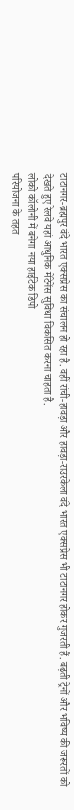टाटानगर-ब्रह्मपुर वंदे भारत एक्सप्रेस का संचालन हो रहा है. वहीं रांची-हावड़ा और हावड़ा-राउरकेला वंदे भारत एक्सप्रेस भी टाटानगर होकर गुजरती हैं. बढ़ती ट्रेनों और भविष्य की जरूरतों को देखते हुए रेलवे यहां आधुनिक मेंटेनेंस सुविधा विकसित करना चाहता है.
लोको कॉलोनी में बनेगा नया हाईटेक डिपो
परियोजना के तहत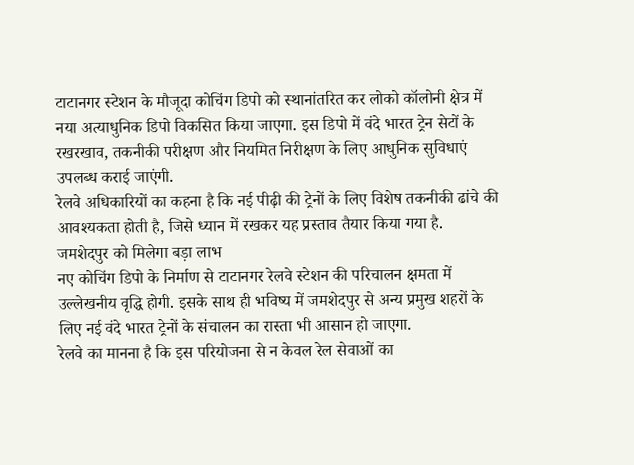टाटानगर स्टेशन के मौजूदा कोचिंग डिपो को स्थानांतरित कर लोको कॉलोनी क्षेत्र में नया अत्याधुनिक डिपो विकसित किया जाएगा. इस डिपो में वंदे भारत ट्रेन सेटों के रखरखाव, तकनीकी परीक्षण और नियमित निरीक्षण के लिए आधुनिक सुविधाएं उपलब्ध कराई जाएंगी.
रेलवे अधिकारियों का कहना है कि नई पीढ़ी की ट्रेनों के लिए विशेष तकनीकी ढांचे की आवश्यकता होती है, जिसे ध्यान में रखकर यह प्रस्ताव तैयार किया गया है.
जमशेदपुर को मिलेगा बड़ा लाभ
नए कोचिंग डिपो के निर्माण से टाटानगर रेलवे स्टेशन की परिचालन क्षमता में उल्लेखनीय वृद्धि होगी. इसके साथ ही भविष्य में जमशेदपुर से अन्य प्रमुख शहरों के लिए नई वंदे भारत ट्रेनों के संचालन का रास्ता भी आसान हो जाएगा.
रेलवे का मानना है कि इस परियोजना से न केवल रेल सेवाओं का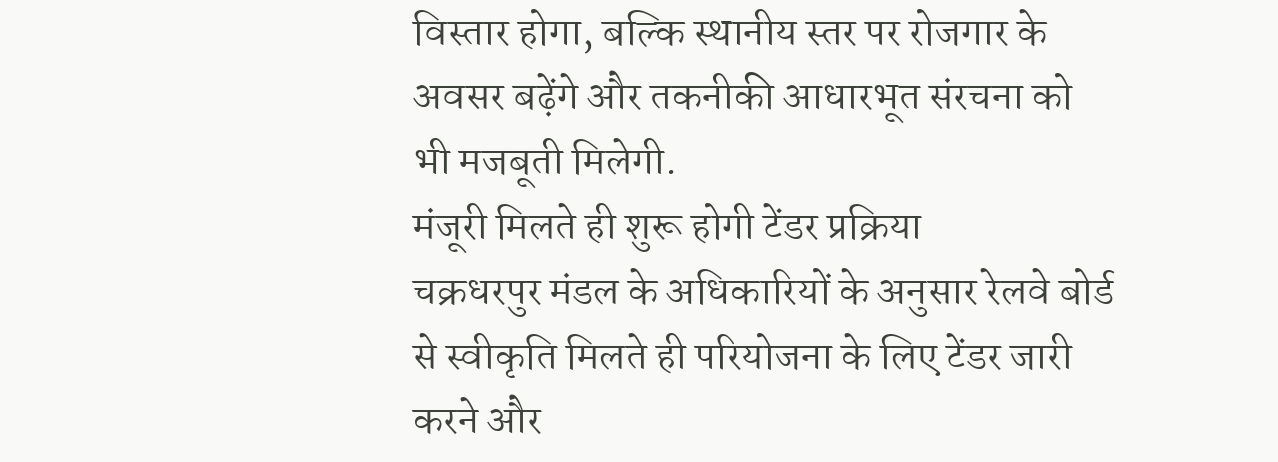विस्तार होगा, बल्कि स्थानीय स्तर पर रोजगार के अवसर बढ़ेंगे और तकनीकी आधारभूत संरचना को भी मजबूती मिलेगी.
मंजूरी मिलते ही शुरू होगी टेंडर प्रक्रिया
चक्रधरपुर मंडल के अधिकारियों के अनुसार रेलवे बोर्ड से स्वीकृति मिलते ही परियोजना के लिए टेंडर जारी करने और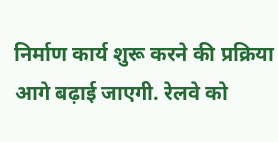निर्माण कार्य शुरू करने की प्रक्रिया आगे बढ़ाई जाएगी. रेलवे को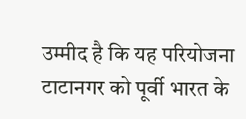उम्मीद है कि यह परियोजना टाटानगर को पूर्वी भारत के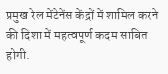प्रमुख रेल मेंटेनेंस केंद्रों में शामिल करने की दिशा में महत्वपूर्ण कदम साबित होगी.